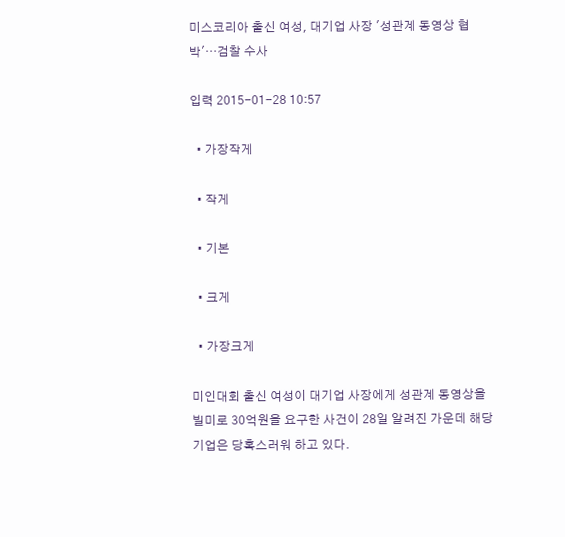미스코리아 출신 여성, 대기업 사장 '성관계 동영상 협박'…검찰 수사

입력 2015-01-28 10:57

  • 가장작게

  • 작게

  • 기본

  • 크게

  • 가장크게

미인대회 출신 여성이 대기업 사장에게 성관계 동영상을 빌미로 30억원을 요구한 사건이 28일 알려진 가운데 해당 기업은 당혹스러워 하고 있다.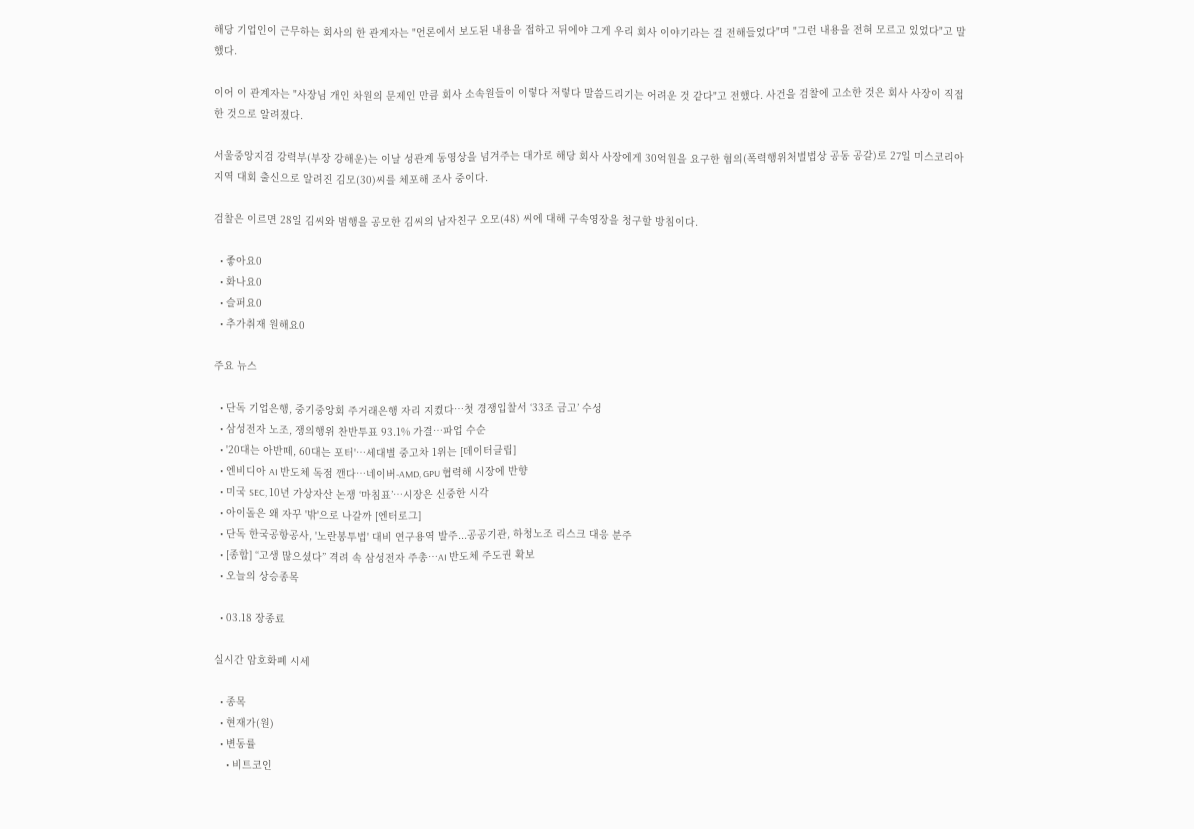해당 기업인이 근무하는 회사의 한 관계자는 "언론에서 보도된 내용을 접하고 뒤에야 그게 우리 회사 이야기라는 걸 전해들었다"며 "그런 내용을 전혀 모르고 있었다"고 말했다.

이어 이 관계자는 "사장님 개인 차원의 문제인 만큼 회사 소속원들이 이렇다 저렇다 말씀드리기는 어려운 것 같다"고 전했다. 사건을 검찰에 고소한 것은 회사 사장이 직접 한 것으로 알려졌다.

서울중앙지검 강력부(부장 강해운)는 이날 성관계 동영상을 넘겨주는 대가로 해당 회사 사장에게 30억원을 요구한 혐의(폭력행위처벌법상 공동 공갈)로 27일 미스코리아 지역 대회 출신으로 알려진 김모(30)씨를 체포해 조사 중이다.

검찰은 이르면 28일 김씨와 범행을 공모한 김씨의 남자친구 오모(48) 씨에 대해 구속영장을 청구할 방침이다.

  • 좋아요0
  • 화나요0
  • 슬퍼요0
  • 추가취재 원해요0

주요 뉴스

  • 단독 기업은행, 중기중앙회 주거래은행 자리 지켰다…첫 경쟁입찰서 ‘33조 금고’ 수성
  • 삼성전자 노조, 쟁의행위 찬반투표 93.1% 가결…파업 수순
  • '20대는 아반떼, 60대는 포터'…세대별 중고차 1위는 [데이터클립]
  • 엔비디아 AI 반도체 독점 깬다⋯네이버-AMD, GPU 협력해 시장에 반향
  • 미국 SEC, 10년 가상자산 논쟁 ‘마침표’…시장은 신중한 시각
  • 아이돌은 왜 자꾸 '밖'으로 나갈까 [엔터로그]
  • 단독 한국공항공사, '노란봉투법' 대비 연구용역 발주...공공기관, 하청노조 리스크 대응 분주
  • [종합] “고생 많으셨다” 격려 속 삼성전자 주총⋯AI 반도체 주도권 확보
  • 오늘의 상승종목

  • 03.18 장종료

실시간 암호화폐 시세

  • 종목
  • 현재가(원)
  • 변동률
    • 비트코인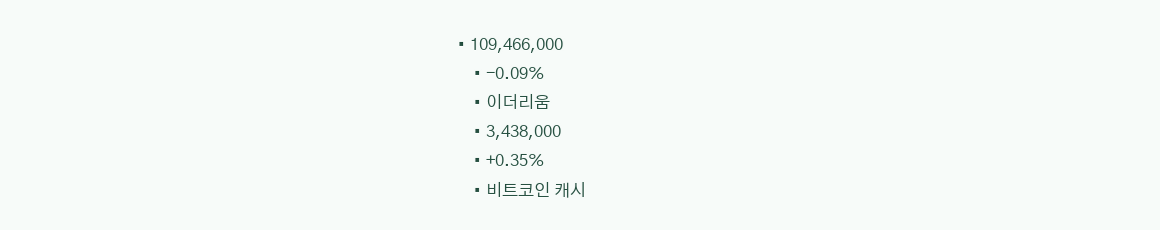• 109,466,000
    • -0.09%
    • 이더리움
    • 3,438,000
    • +0.35%
    • 비트코인 캐시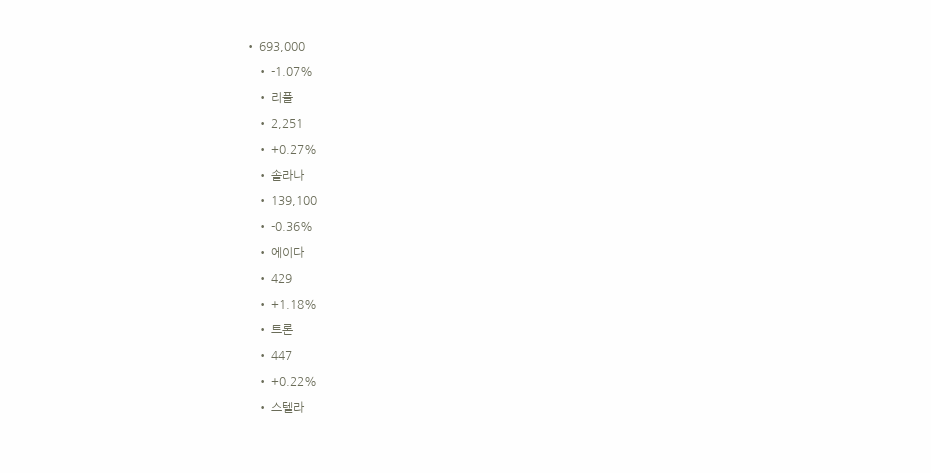• 693,000
    • -1.07%
    • 리플
    • 2,251
    • +0.27%
    • 솔라나
    • 139,100
    • -0.36%
    • 에이다
    • 429
    • +1.18%
    • 트론
    • 447
    • +0.22%
    • 스텔라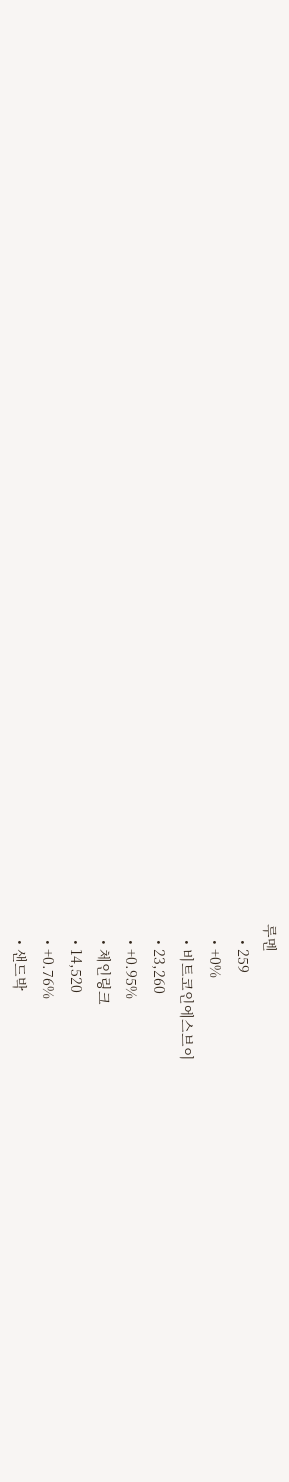루멘
    • 259
    • +0%
    • 비트코인에스브이
    • 23,260
    • +0.95%
    • 체인링크
    • 14,520
    • +0.76%
    • 샌드박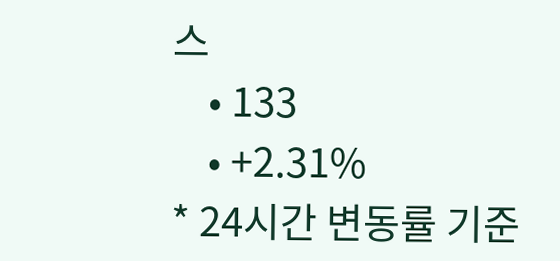스
    • 133
    • +2.31%
* 24시간 변동률 기준